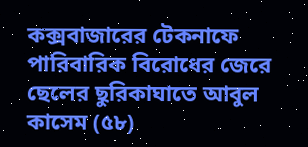কক্সবাজারের টেকনাফে পারিবারিক বিরোধের জেরে ছেলের ছুরিকাঘাতে আবুল কাসেম (৫৮)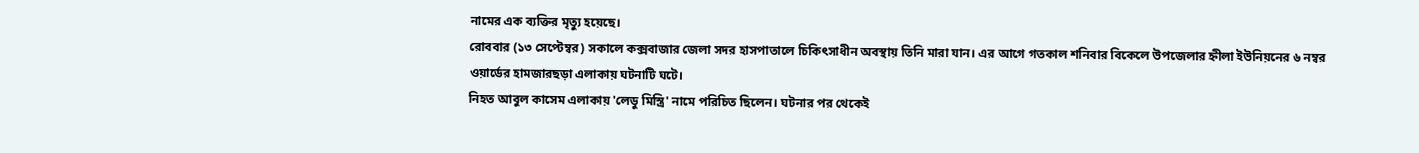নামের এক ব্যক্তির মৃত্যু হয়েছে।
রোববার (১৩ সেপ্টেম্বর) সকালে কক্সবাজার জেলা সদর হাসপাতালে চিকিৎসাধীন অবস্থায় তিনি মারা যান। এর আগে গতকাল শনিবার বিকেলে উপজেলার হ্নীলা ইউনিয়নের ৬ নম্বর ওয়ার্ডের হামজারছড়া এলাকায় ঘটনাটি ঘটে।
নিহত আবুল কাসেম এলাকায় 'লেডু মিস্ত্রি' নামে পরিচিত ছিলেন। ঘটনার পর থেকেই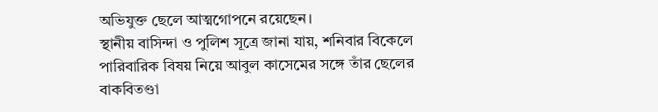অভিযুক্ত ছেলে আত্মগোপনে রয়েছেন।
স্থানীয় বাসিন্দা ও পুলিশ সূত্রে জানা যায়, শনিবার বিকেলে পারিবারিক বিষয় নিয়ে আবুল কাসেমের সঙ্গে তাঁর ছেলের বাকবিতণ্ডা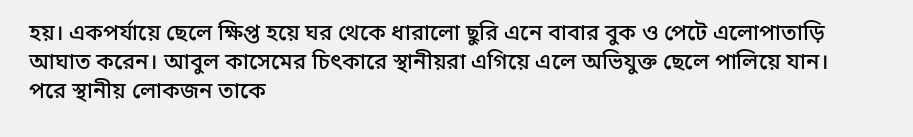হয়। একপর্যায়ে ছেলে ক্ষিপ্ত হয়ে ঘর থেকে ধারালো ছুরি এনে বাবার বুক ও পেটে এলোপাতাড়ি আঘাত করেন। আবুল কাসেমের চিৎকারে স্থানীয়রা এগিয়ে এলে অভিযুক্ত ছেলে পালিয়ে যান।
পরে স্থানীয় লোকজন তাকে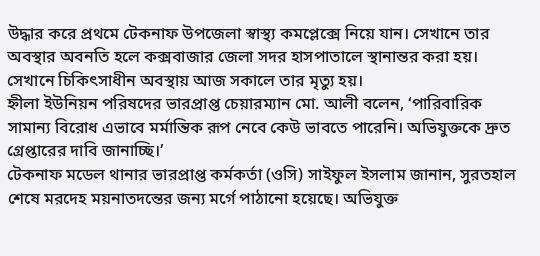উদ্ধার করে প্রথমে টেকনাফ উপজেলা স্বাস্থ্য কমপ্লেক্সে নিয়ে যান। সেখানে তার অবস্থার অবনতি হলে কক্সবাজার জেলা সদর হাসপাতালে স্থানান্তর করা হয়। সেখানে চিকিৎসাধীন অবস্থায় আজ সকালে তার মৃত্যু হয়।
হ্নীলা ইউনিয়ন পরিষদের ভারপ্রাপ্ত চেয়ারম্যান মো. আলী বলেন, ‘পারিবারিক সামান্য বিরোধ এভাবে মর্মান্তিক রূপ নেবে কেউ ভাবতে পারেনি। অভিযুক্তকে দ্রুত গ্রেপ্তারের দাবি জানাচ্ছি।’
টেকনাফ মডেল থানার ভারপ্রাপ্ত কর্মকর্তা (ওসি) সাইফুল ইসলাম জানান, সুরতহাল শেষে মরদেহ ময়নাতদন্তের জন্য মর্গে পাঠানো হয়েছে। অভিযুক্ত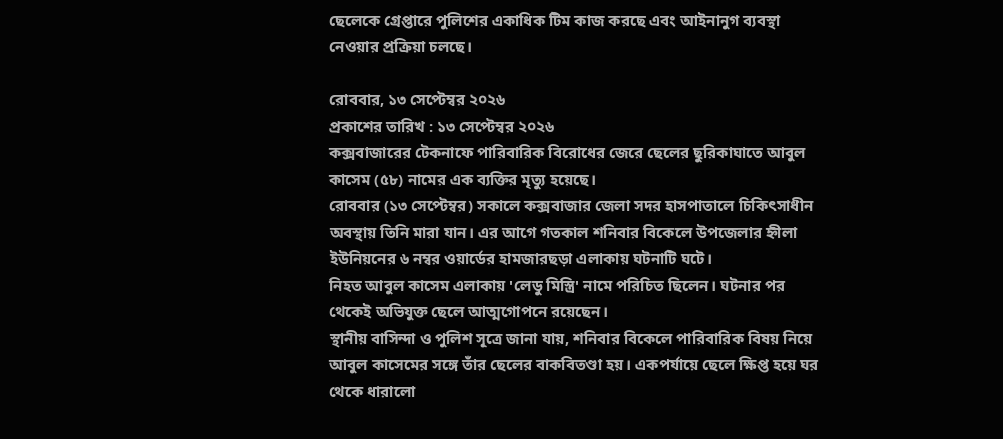ছেলেকে গ্রেপ্তারে পুলিশের একাধিক টিম কাজ করছে এবং আইনানুগ ব্যবস্থা নেওয়ার প্রক্রিয়া চলছে।

রোববার, ১৩ সেপ্টেম্বর ২০২৬
প্রকাশের তারিখ : ১৩ সেপ্টেম্বর ২০২৬
কক্সবাজারের টেকনাফে পারিবারিক বিরোধের জেরে ছেলের ছুরিকাঘাতে আবুল কাসেম (৫৮) নামের এক ব্যক্তির মৃত্যু হয়েছে।
রোববার (১৩ সেপ্টেম্বর) সকালে কক্সবাজার জেলা সদর হাসপাতালে চিকিৎসাধীন অবস্থায় তিনি মারা যান। এর আগে গতকাল শনিবার বিকেলে উপজেলার হ্নীলা ইউনিয়নের ৬ নম্বর ওয়ার্ডের হামজারছড়া এলাকায় ঘটনাটি ঘটে।
নিহত আবুল কাসেম এলাকায় 'লেডু মিস্ত্রি' নামে পরিচিত ছিলেন। ঘটনার পর থেকেই অভিযুক্ত ছেলে আত্মগোপনে রয়েছেন।
স্থানীয় বাসিন্দা ও পুলিশ সূত্রে জানা যায়, শনিবার বিকেলে পারিবারিক বিষয় নিয়ে আবুল কাসেমের সঙ্গে তাঁর ছেলের বাকবিতণ্ডা হয়। একপর্যায়ে ছেলে ক্ষিপ্ত হয়ে ঘর থেকে ধারালো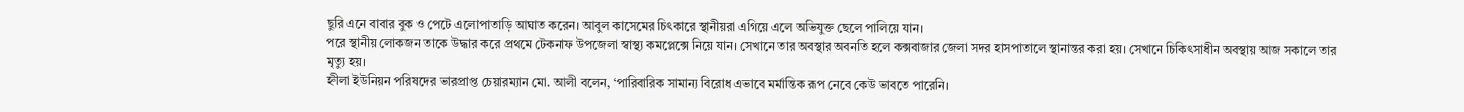ছুরি এনে বাবার বুক ও পেটে এলোপাতাড়ি আঘাত করেন। আবুল কাসেমের চিৎকারে স্থানীয়রা এগিয়ে এলে অভিযুক্ত ছেলে পালিয়ে যান।
পরে স্থানীয় লোকজন তাকে উদ্ধার করে প্রথমে টেকনাফ উপজেলা স্বাস্থ্য কমপ্লেক্সে নিয়ে যান। সেখানে তার অবস্থার অবনতি হলে কক্সবাজার জেলা সদর হাসপাতালে স্থানান্তর করা হয়। সেখানে চিকিৎসাধীন অবস্থায় আজ সকালে তার মৃত্যু হয়।
হ্নীলা ইউনিয়ন পরিষদের ভারপ্রাপ্ত চেয়ারম্যান মো. আলী বলেন, ‘পারিবারিক সামান্য বিরোধ এভাবে মর্মান্তিক রূপ নেবে কেউ ভাবতে পারেনি।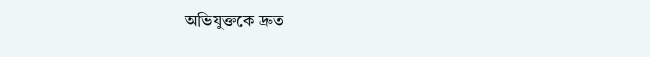অভিযুক্তকে দ্রুত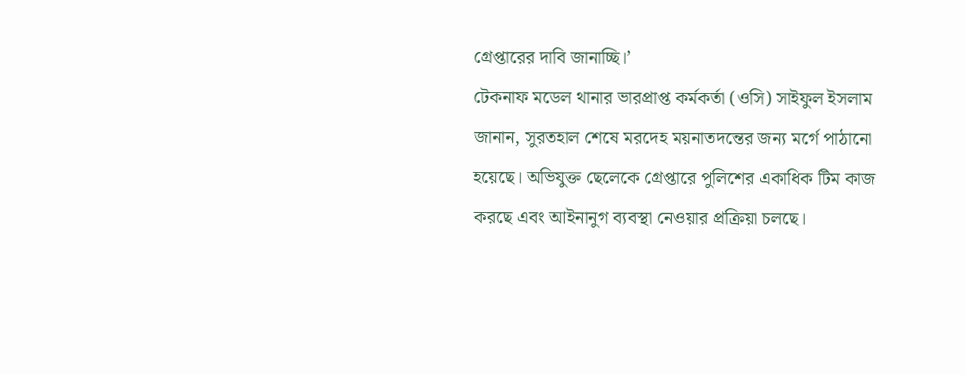গ্রেপ্তারের দাবি জানাচ্ছি।’
টেকনাফ মডেল থানার ভারপ্রাপ্ত কর্মকর্তা (ওসি) সাইফুল ইসলাম জানান, সুরতহাল শেষে মরদেহ ময়নাতদন্তের জন্য মর্গে পাঠানো হয়েছে। অভিযুক্ত ছেলেকে গ্রেপ্তারে পুলিশের একাধিক টিম কাজ করছে এবং আইনানুগ ব্যবস্থা নেওয়ার প্রক্রিয়া চলছে।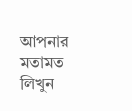আপনার মতামত লিখুন